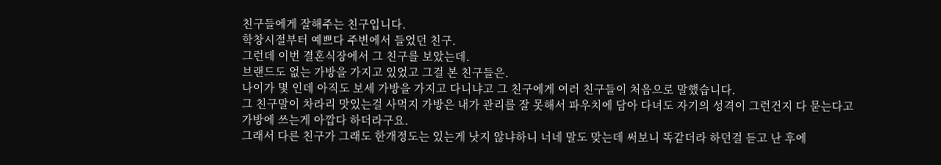친구들에게 잘해주는 친구입니다.
학창시절부터 예쁘다 주변에서 들었던 친구.
그런데 이번 결혼식장에서 그 친구를 보았는데.
브랜드도 없는 가방을 가지고 있었고 그걸 본 친구들은.
나이가 몇 인데 아직도 보세 가방을 가지고 다니냐고 그 친구에게 여러 친구들이 처음으로 말했습니다.
그 친구말이 차라리 맛있는걸 사먹지 가방은 내가 관리를 잘 못해서 파우치에 담아 다녀도 자기의 성격이 그런건지 다 묻는다고 가방에 쓰는게 아깝다 하더라구요.
그래서 다른 친구가 그래도 한개정도는 있는게 낫지 않냐하니 너네 말도 맞는데 써보니 똑같더라 하던걸 듣고 난 후에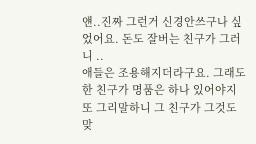얜..진짜 그런거 신경안쓰구나 싶었어요. 돈도 잘버는 친구가 그러니 ..
애들은 조용해지더라구요. 그래도 한 친구가 명품은 하나 있어야지 또 그리말하니 그 친구가 그것도 맞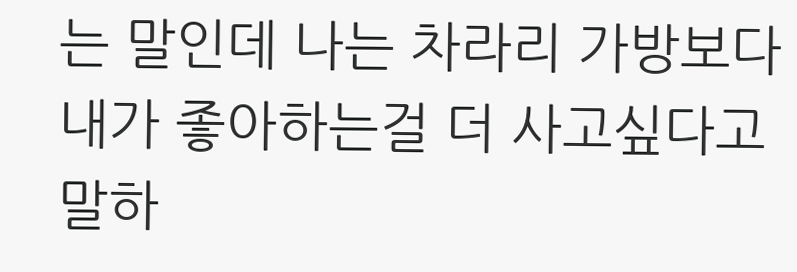는 말인데 나는 차라리 가방보다 내가 좋아하는걸 더 사고싶다고 말하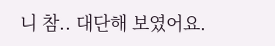니 참.. 대단해 보였어요.